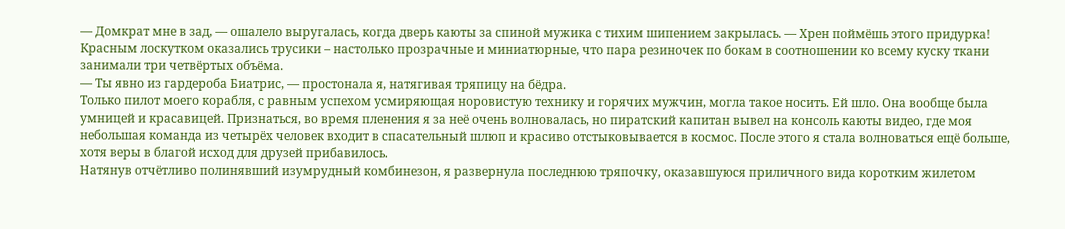— Домкрат мне в зад, — ошалело выругалась, когда дверь каюты за спиной мужика с тихим шипением закрылась. — Хрен поймёшь этого придурка!
Красным лоскутком оказались трусики – настолько прозрачные и миниатюрные, что пара резиночек по бокам в соотношении ко всему куску ткани занимали три четвёртых объёма.
— Ты явно из гардероба Биатрис, — простонала я, натягивая тряпицу на бёдра.
Только пилот моего корабля, с равным успехом усмиряющая норовистую технику и горячих мужчин, могла такое носить. Ей шло. Она вообще была умницей и красавицей. Признаться, во время пленения я за неё очень волновалась, но пиратский капитан вывел на консоль каюты видео, где моя небольшая команда из четырёх человек входит в спасательный шлюп и красиво отстыковывается в космос. После этого я стала волноваться ещё больше, хотя веры в благой исход для друзей прибавилось.
Натянув отчётливо полинявший изумрудный комбинезон, я развернула последнюю тряпочку, оказавшуюся приличного вида коротким жилетом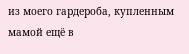из моего гардероба, купленным мамой ещё в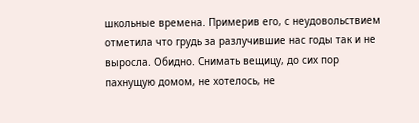школьные времена. Примерив его, с неудовольствием отметила что грудь за разлучившие нас годы так и не выросла. Обидно. Снимать вещицу, до сих пор пахнущую домом, не хотелось, не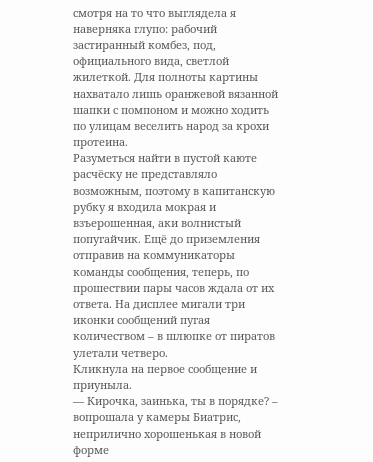смотря на то что выглядела я наверняка глупо: рабочий застиранный комбез, под, официального вида, светлой жилеткой. Для полноты картины нахватало лишь оранжевой вязанной шапки с помпоном и можно ходить по улицам веселить народ за крохи протеина.
Разуметься найти в пустой каюте расчёску не представляло возможным, поэтому в капитанскую рубку я входила мокрая и взъерошенная, аки волнистый попугайчик. Ещё до приземления отправив на коммуникаторы команды сообщения, теперь, по прошествии пары часов ждала от их ответа. На дисплее мигали три иконки сообщений пугая количеством – в шлюпке от пиратов улетали четверо.
Кликнула на первое сообщение и приуныла.
— Кирочка, заинька, ты в порядке? – вопрошала у камеры Биатрис, неприлично хорошенькая в новой форме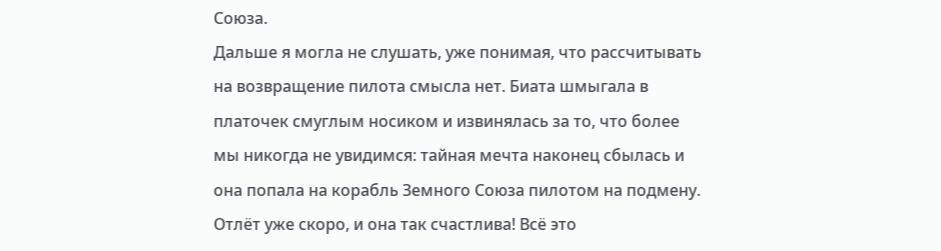Союза.
Дальше я могла не слушать, уже понимая, что рассчитывать на возвращение пилота смысла нет. Биата шмыгала в платочек смуглым носиком и извинялась за то, что более мы никогда не увидимся: тайная мечта наконец сбылась и она попала на корабль Земного Союза пилотом на подмену. Отлёт уже скоро, и она так счастлива! Всё это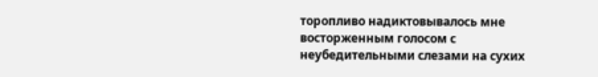торопливо надиктовывалось мне восторженным голосом с неубедительными слезами на сухих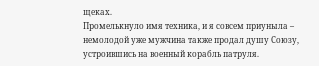щеках.
Промелькнуло имя техника, и я совсем приуныла – немолодой уже мужчина также продал душу Союзу, устроившись на военный корабль патруля.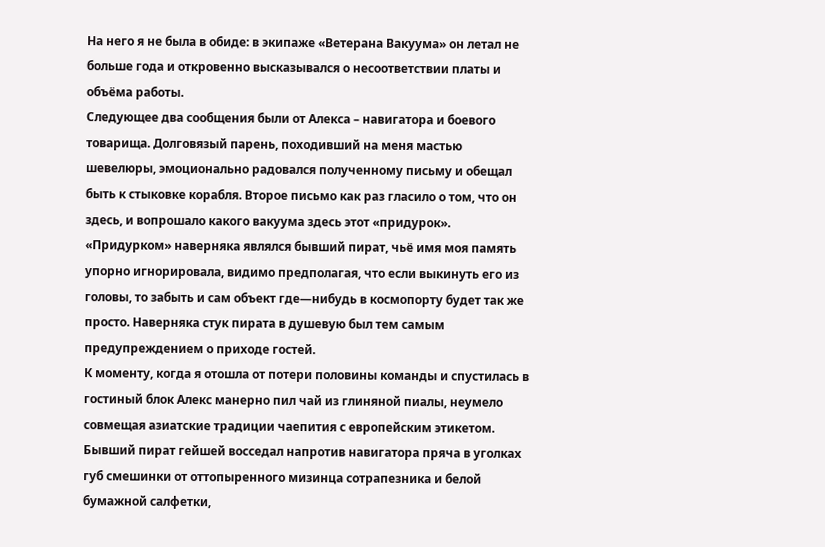На него я не была в обиде: в экипаже «Ветерана Вакуума» он летал не больше года и откровенно высказывался о несоответствии платы и объёма работы.
Следующее два сообщения были от Алекса – навигатора и боевого товарища. Долговязый парень, походивший на меня мастью шевелюры, эмоционально радовался полученному письму и обещал быть к стыковке корабля. Второе письмо как раз гласило о том, что он здесь, и вопрошало какого вакуума здесь этот «придурок». «Придурком» наверняка являлся бывший пират, чьё имя моя память упорно игнорировала, видимо предполагая, что если выкинуть его из головы, то забыть и сам объект где—нибудь в космопорту будет так же просто. Наверняка стук пирата в душевую был тем самым предупреждением о приходе гостей.
К моменту, когда я отошла от потери половины команды и спустилась в гостиный блок Алекс манерно пил чай из глиняной пиалы, неумело совмещая азиатские традиции чаепития с европейским этикетом. Бывший пират гейшей восседал напротив навигатора пряча в уголках губ смешинки от оттопыренного мизинца сотрапезника и белой бумажной салфетки,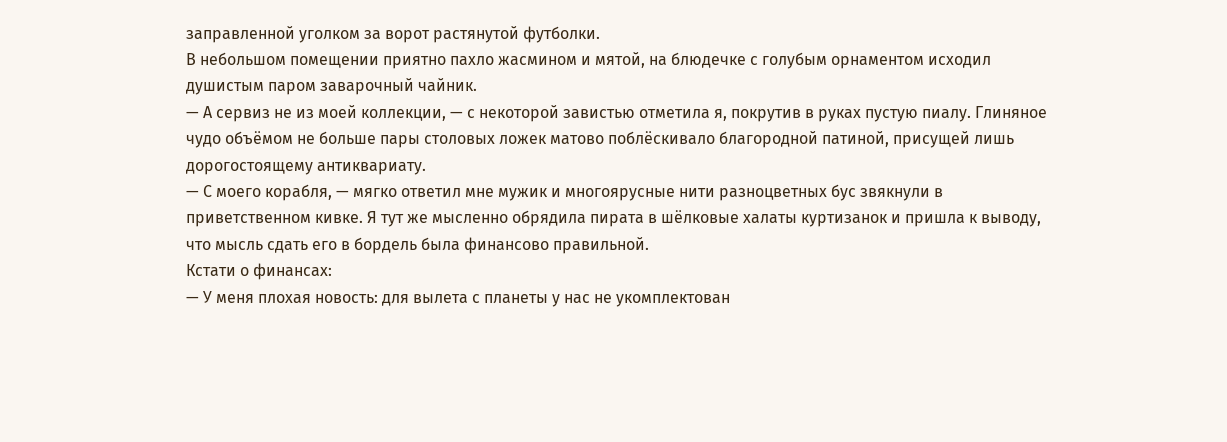заправленной уголком за ворот растянутой футболки.
В небольшом помещении приятно пахло жасмином и мятой, на блюдечке с голубым орнаментом исходил душистым паром заварочный чайник.
— А сервиз не из моей коллекции, — с некоторой завистью отметила я, покрутив в руках пустую пиалу. Глиняное чудо объёмом не больше пары столовых ложек матово поблёскивало благородной патиной, присущей лишь дорогостоящему антиквариату.
— С моего корабля, — мягко ответил мне мужик и многоярусные нити разноцветных бус звякнули в приветственном кивке. Я тут же мысленно обрядила пирата в шёлковые халаты куртизанок и пришла к выводу, что мысль сдать его в бордель была финансово правильной.
Кстати о финансах:
— У меня плохая новость: для вылета с планеты у нас не укомплектован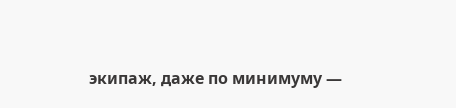экипаж, даже по минимуму —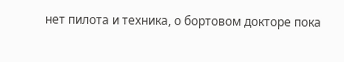нет пилота и техника, о бортовом докторе пока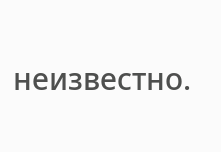неизвестно.